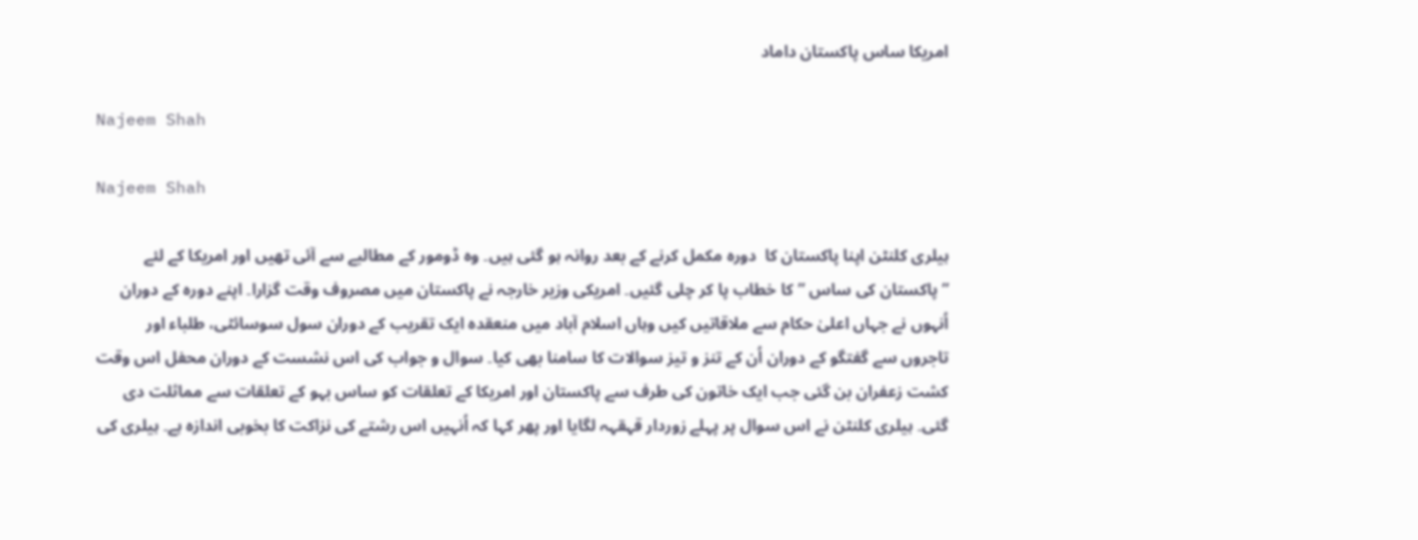امریکا ساس پاکستان داماد

Najeem Shah

Najeem Shah

ہیلری کلنٹن اپنا پاکستان کا  دورہ مکمل کرنے کے بعد روانہ ہو گئی ہیں۔ وہ ڈومور کے مطالبے سے آئی تھیں اور امریکا کے لئے ”پاکستان کی ساس ”کا خطاب پا کر چلی گئیں۔ امریکی وزیر خارجہ نے پاکستان میں مصروف وقت گزارا۔ اپنے دورہ کے دوران اُنہوں نے جہاں اعلیٰ حکام سے ملاقاتیں کیں وہاں اسلام آباد میں منعقدہ ایک تقریب کے دوران سول سوسائٹی، طلباء اور تاجروں سے گفتگو کے دوران اُن کے تنز و تیز سوالات کا سامنا بھی کیا۔ سوال و جواب کی اس نشست کے دوران محفل اس وقت کشت زعفران بن گئی جب ایک خاتون کی طرف سے پاکستان اور امریکا کے تعلقات کو ساس بہو کے تعلقات سے مماثلت دی گئی۔ ہیلری کلنٹن نے اس سوال پر پہلے زوردار قہقہہ لگایا اور پھر کہا کہ اُنہیں اس رشتے کی نزاکت کا بخوبی اندازہ ہے۔ ہیلری کی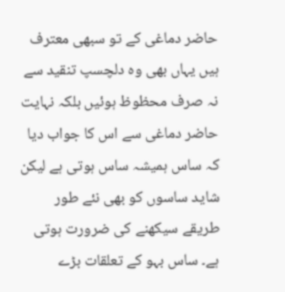حاضر دماغی کے تو سبھی معترف ہیں یہاں بھی وہ دلچسپ تنقید سے نہ صرف محظوظ ہوئیں بلکہ نہایت حاضر دماغی سے اس کا جواب دیا کہ ساس ہمیشہ ساس ہوتی ہے لیکن شاید ساسوں کو بھی نئے طور طریقے سیکھنے کی ضرورت ہوتی ہے۔ ساس بہو کے تعلقات بڑے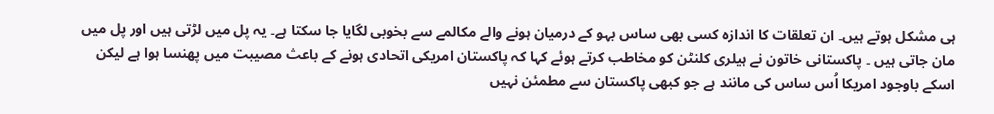ہی مشکل ہوتے ہیں۔ ان تعلقات کا اندازہ کسی بھی ساس بہو کے درمیان ہونے والے مکالمے سے بخوبی لگایا جا سکتا ہے۔ یہ پل میں لڑتی ہیں اور پل میں مان جاتی ہیں ۔ پاکستانی خاتون نے ہیلری کلنٹن کو مخاطب کرتے ہوئے کہا کہ پاکستان امریکی اتحادی ہونے کے باعث مصیبت میں پھنسا ہوا ہے لیکن اسکے باوجود امریکا اُس ساس کی مانند ہے جو کبھی پاکستان سے مطمئن نہیں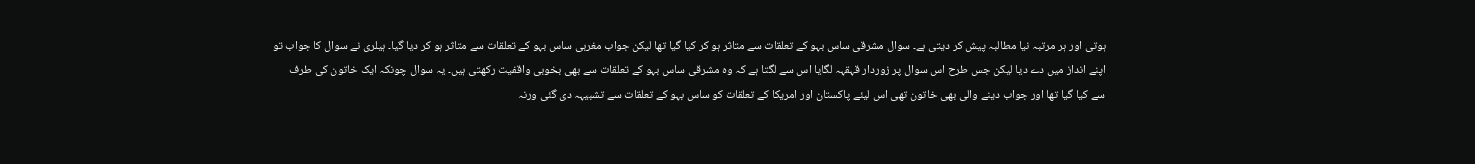ہوتی اور ہر مرتبہ نیا مطالبہ پیش کر دیتی ہے۔ سوال مشرقی ساس بہو کے تعلقات سے متاثر ہو کر کیا گیا تھا لیکن جواب مغربی ساس بہو کے تعلقات سے متاثر ہو کر دیا گیا۔ ہیلری نے سوال کا جواب تو اپنے انداز میں دے دیا لیکن جس طرح اس سوال پر زوردار قہقہہ لگایا اس سے لگتا ہے کہ وہ مشرقی ساس بہو کے تعلقات سے بھی بخوبی واقفیت رکھتی ہیں۔ یہ سوال چونکہ ایک خاتون کی طرف سے کیا گیا تھا اور جواب دینے والی بھی خاتون تھی اس لیئے پاکستان اور امریکا کے تعلقات کو ساس بہو کے تعلقات سے تشبیہہ دی گئی ورنہ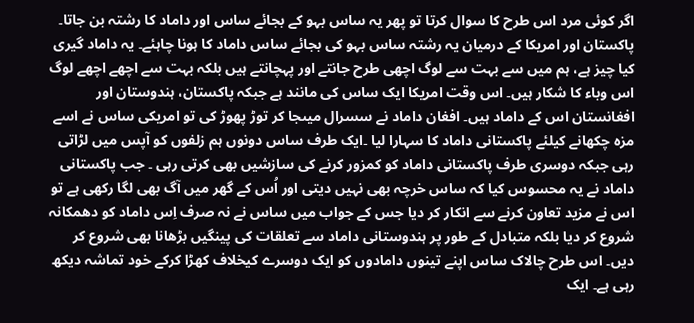اگر کوئی مرد اس طرح کا سوال کرتا تو پھر یہ ساس بہو کے بجائے ساس اور داماد کا رشتہ بن جاتا۔
پاکستان اور امریکا کے درمیان یہ رشتہ ساس بہو کی بجائے ساس داماد کا ہونا چاہئے۔ یہ داماد گیری کیا چیز ہے، ہم میں سے بہت سے لوگ اچھی طرح جانتے اور پہچانتے ہیں بلکہ بہت سے اچھے اچھے لوگ اس وباء کا شکار ہیں۔ اس وقت امریکا ایک ساس کی مانند ہے جبکہ پاکستان، ہندوستان اور افغانستان اس کے داماد ہیں۔ افغان داماد نے سسرال میںجا کر توڑ پھوڑ کی تو امریکی ساس نے اسے مزہ چکھانے کیلئے پاکستانی داماد کا سہارا لیا ۔ایک طرف ساس دونوں ہم زلفوں کو آپس میں لڑاتی رہی جبکہ دوسری طرف پاکستانی داماد کو کمزور کرنے کی سازشیں بھی کرتی رہی ۔ جب پاکستانی داماد نے یہ محسوس کیا کہ ساس خرچہ بھی نہیں دیتی اور اُس کے گھر میں آگ بھی لگا رکھی ہے تو اس نے مزید تعاون کرنے سے انکار کر دیا جس کے جواب میں ساس نے نہ صرف اِس داماد کو دھمکانہ شروع کر دیا بلکہ متبادل کے طور پر ہندوستانی داماد سے تعلقات کی پینگیں بڑھانا بھی شروع کر دیں۔ اس طرح چالاک ساس اپنے تینوں دامادوں کو ایک دوسرے کیخلاف کھڑا کرکے خود تماشہ دیکھ رہی ہے۔ ایک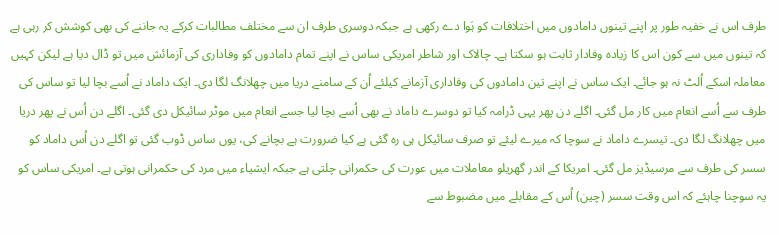طرف اس نے خفیہ طور پر اپنے تینوں دامادوں میں اختلافات کو ہَوا دے رکھی ہے جبکہ دوسری طرف ان سے مختلف مطالبات کرکے یہ جاننے کی بھی کوشش کر رہی ہے کہ تینوں میں سے کون اس کا زیادہ وفادار ثابت ہو سکتا ہے۔ چالاک اور شاطر امریکی ساس نے اپنے تمام دامادوں کو وفاداری کی آزمائش میں تو ڈال دیا ہے لیکن کہیں معاملہ اسکے اُلٹ نہ ہو جائے۔ ایک ساس نے اپنے تین دامادوں کی وفاداری آزمانے کیلئے اُن کے سامنے دریا میں چھلانگ لگا دی۔ ایک داماد نے اُسے بچا لیا تو ساس کی طرف سے اُسے انعام میں کار مل گئی۔ اگلے دن پھر یہی ڈرامہ کیا تو دوسرے داماد نے بھی اُسے بچا لیا جسے انعام میں موٹر سائیکل دی گئی۔ اگلے دن اُس نے پھر دریا میں چھلانگ لگا دی۔ تیسرے داماد نے سوچا کہ میرے لیئے تو صرف سائیکل ہی رہ گئی ہے کیا ضرورت ہے بچانے کی، یوں ساس ڈوب گئی تو اگلے دن اُس داماد کو سسر کی طرف سے مرسیڈیز مل گئی۔ امریکا کے اندر گھریلو معاملات میں عورت کی حکمرانی چلتی ہے جبکہ ایشیاء میں مرد کی حکمرانی ہوتی ہے۔ امریکی ساس کو یہ سوچنا چاہئے کہ اس وقت سسر (چین) اُس کے مقابلے میں مضبوط سے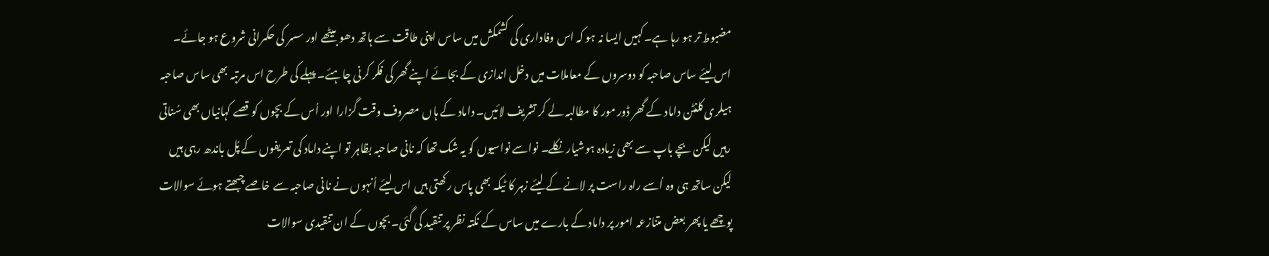مضبوط تر ہو رہا ہے۔کہیں ایسا نہ ہو کہ اس وفاداری کی کشمکش میں ساس اپنی طاقت سے ہاتھ دھو بیٹھے اور سسر کی حکمرانی شروع ہو جائے۔ اس لیئے ساس صاحبہ کو دوسروں کے معاملات میں دخل اندازی کے بجائے اپنے گھر کی فکر کرنی چاہئے۔ پہلے کی طرح اس مرتبہ بھی ساس صاحبہ ہیلری کلنٹن داماد کے گھر ڈور مور کا مطالبہ لے کر تشریف لائیں۔ داماد کے ہاں مصروف وقت گزارا اور اُس کے بچوں کو قصے کہانیاں بھی سُناتی رہیں لیکن بچے باپ سے بھی زیادہ ہوشیار نکلے۔ نواسے نواسیوں کو یہ شک تھا کہ نانی صاحبہ بظاہر تو اپنے داماد کی تعریفوں کے پُل باندھ رہی ہیں لیکن ساتھ ہی وہ اُسے راہ راست پر لانے کے لیئے زہر کا ٹیکہ بھی پاس رکھتی ہیں اس لیئے اُنہوں نے نانی صاحبہ سے خاصے چبھتے ہوئے سوالات پوچھے یا پھر بعض متنازعہ امور پر داماد کے بارے میں ساس کے نکتہ نظر پر تنقید کی گئی۔ بچوں کے ان تنقیدی سوالات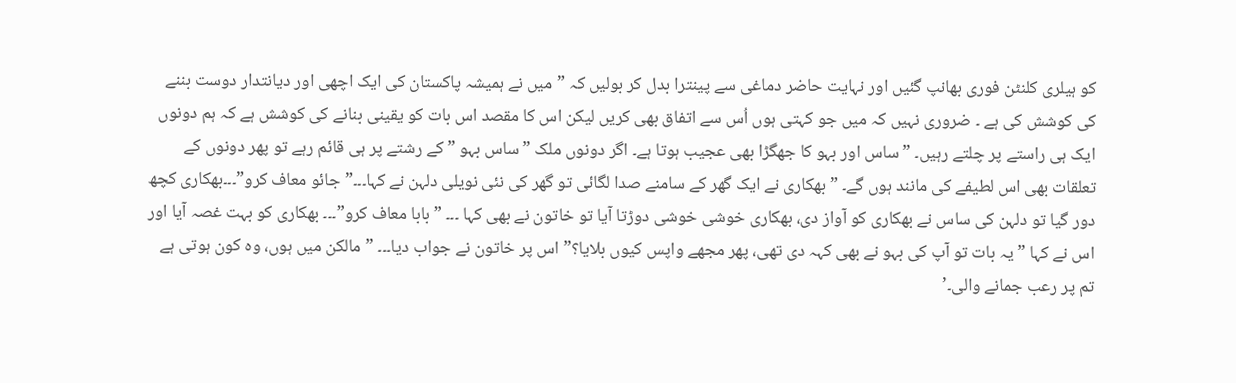کو ہیلری کلنٹن فوری بھانپ گئیں اور نہایت حاضر دماغی سے پینترا بدل کر بولیں کہ ”میں نے ہمیشہ پاکستان کی ایک اچھی اور دیانتدار دوست بننے کی کوشش کی ہے ۔ ضروری نہیں کہ میں جو کہتی ہوں اُس سے اتفاق بھی کریں لیکن اس کا مقصد اس بات کو یقینی بنانے کی کوشش ہے کہ ہم دونوں ایک ہی راستے پر چلتے رہیں۔ ” ساس اور بہو کا جھگڑا بھی عجیب ہوتا ہے۔ اگر دونوں ملک ”ساس بہو ”کے رشتے پر ہی قائم رہے تو پھر دونوں کے تعلقات بھی اس لطیفے کی مانند ہوں گے۔ ”بھکاری نے ایک گھر کے سامنے صدا لگائی تو گھر کی نئی نویلی دلہن نے کہا۔۔۔”جائو معاف کرو”۔۔۔بھکاری کچھ دور گیا تو دلہن کی ساس نے بھکاری کو آواز دی، بھکاری خوشی خوشی دوڑتا آیا تو خاتون نے بھی کہا ۔۔۔ ”بابا معاف کرو”۔۔۔ بھکاری کو بہت غصہ آیا اور اس نے کہا ”یہ بات تو آپ کی بہو نے بھی کہہ دی تھی، پھر مجھے واپس کیوں بلایا؟” اس پر خاتون نے جواب دیا۔۔۔ ”مالکن میں ہوں، وہ کون ہوتی ہے تم پر رعب جمانے والی۔’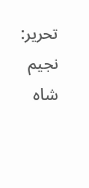تحریر: نجیم شاہ